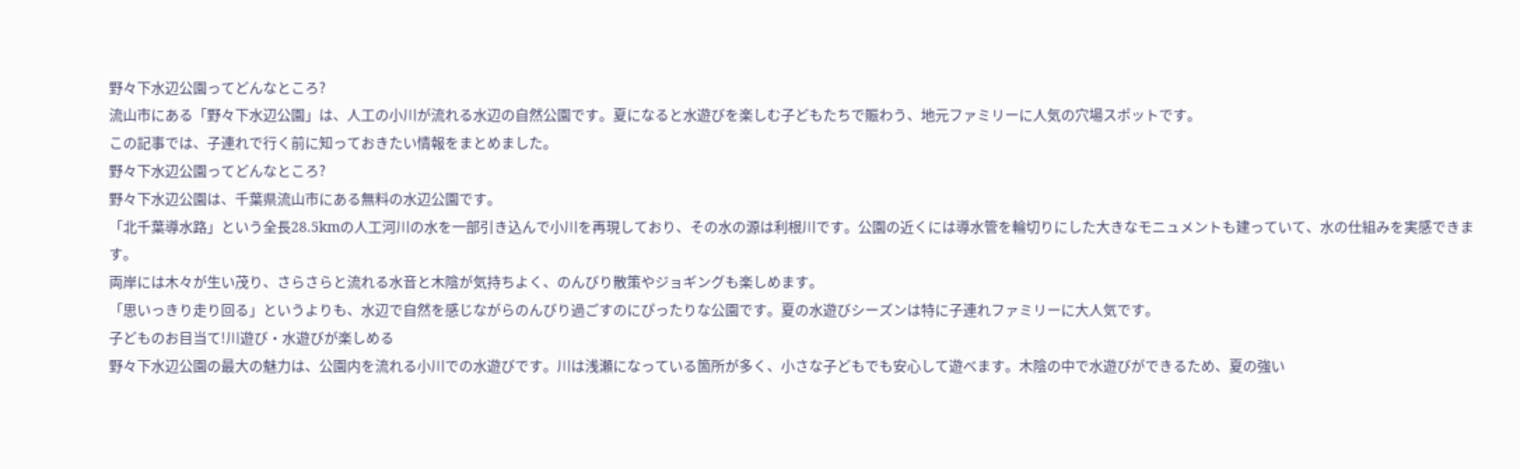野々下水辺公園ってどんなところ?
流山市にある「野々下水辺公園」は、人工の小川が流れる水辺の自然公園です。夏になると水遊びを楽しむ子どもたちで賑わう、地元ファミリーに人気の穴場スポットです。
この記事では、子連れで行く前に知っておきたい情報をまとめました。
野々下水辺公園ってどんなところ?
野々下水辺公園は、千葉県流山市にある無料の水辺公園です。
「北千葉導水路」という全長28.5kmの人工河川の水を一部引き込んで小川を再現しており、その水の源は利根川です。公園の近くには導水管を輪切りにした大きなモニュメントも建っていて、水の仕組みを実感できます。
両岸には木々が生い茂り、さらさらと流れる水音と木陰が気持ちよく、のんびり散策やジョギングも楽しめます。
「思いっきり走り回る」というよりも、水辺で自然を感じながらのんびり過ごすのにぴったりな公園です。夏の水遊びシーズンは特に子連れファミリーに大人気です。
子どものお目当て!川遊び・水遊びが楽しめる
野々下水辺公園の最大の魅力は、公園内を流れる小川での水遊びです。川は浅瀬になっている箇所が多く、小さな子どもでも安心して遊べます。木陰の中で水遊びができるため、夏の強い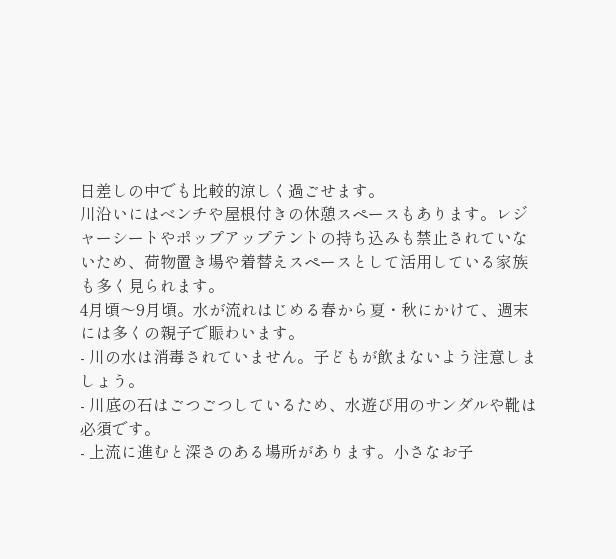日差しの中でも比較的涼しく過ごせます。
川沿いにはベンチや屋根付きの休憩スペースもあります。レジャーシートやポップアップテントの持ち込みも禁止されていないため、荷物置き場や着替えスペースとして活用している家族も多く見られます。
4月頃〜9月頃。水が流れはじめる春から夏・秋にかけて、週末には多くの親子で賑わいます。
- 川の水は消毒されていません。子どもが飲まないよう注意しましょう。
- 川底の石はごつごつしているため、水遊び用のサンダルや靴は必須です。
- 上流に進むと深さのある場所があります。小さなお子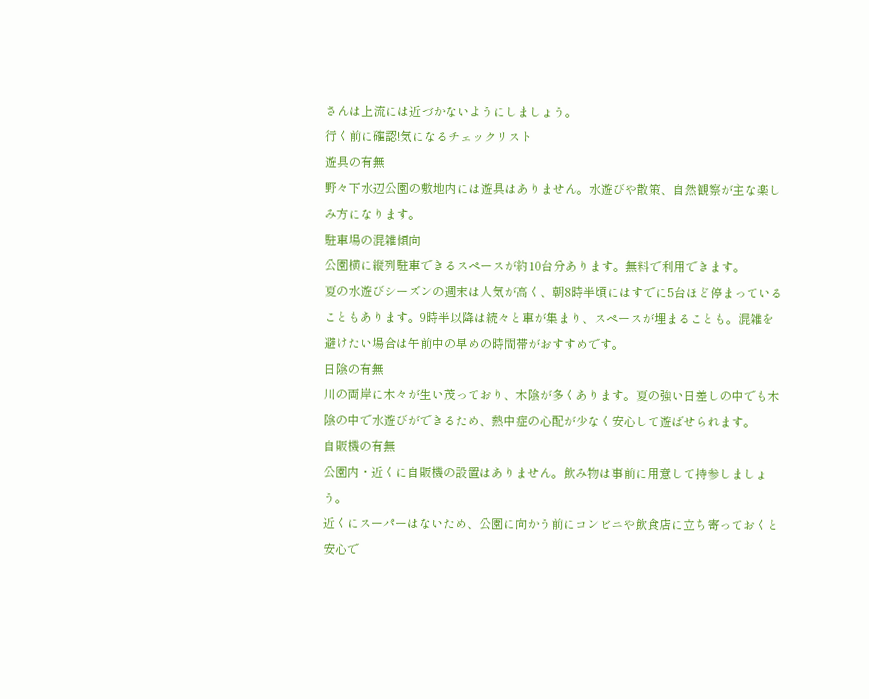さんは上流には近づかないようにしましょう。
行く前に確認!気になるチェックリスト
遊具の有無
野々下水辺公園の敷地内には遊具はありません。水遊びや散策、自然観察が主な楽しみ方になります。
駐車場の混雑傾向
公園横に縦列駐車できるスペースが約10台分あります。無料で利用できます。
夏の水遊びシーズンの週末は人気が高く、朝8時半頃にはすでに5台ほど停まっていることもあります。9時半以降は続々と車が集まり、スペースが埋まることも。混雑を避けたい場合は午前中の早めの時間帯がおすすめです。
日陰の有無
川の両岸に木々が生い茂っており、木陰が多くあります。夏の強い日差しの中でも木陰の中で水遊びができるため、熱中症の心配が少なく安心して遊ばせられます。
自販機の有無
公園内・近くに自販機の設置はありません。飲み物は事前に用意して持参しましょう。
近くにスーパーはないため、公園に向かう前にコンビニや飲食店に立ち寄っておくと安心で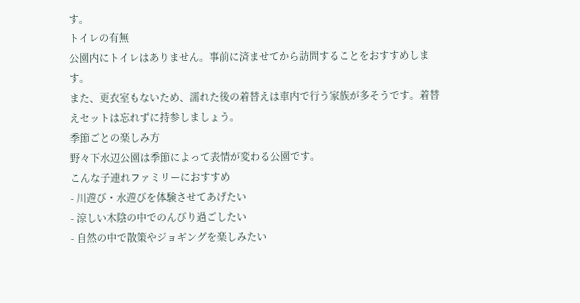す。
トイレの有無
公園内にトイレはありません。事前に済ませてから訪問することをおすすめします。
また、更衣室もないため、濡れた後の着替えは車内で行う家族が多そうです。着替えセットは忘れずに持参しましょう。
季節ごとの楽しみ方
野々下水辺公園は季節によって表情が変わる公園です。
こんな子連れファミリーにおすすめ
- 川遊び・水遊びを体験させてあげたい
- 涼しい木陰の中でのんびり過ごしたい
- 自然の中で散策やジョギングを楽しみたい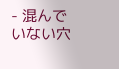- 混んでいない穴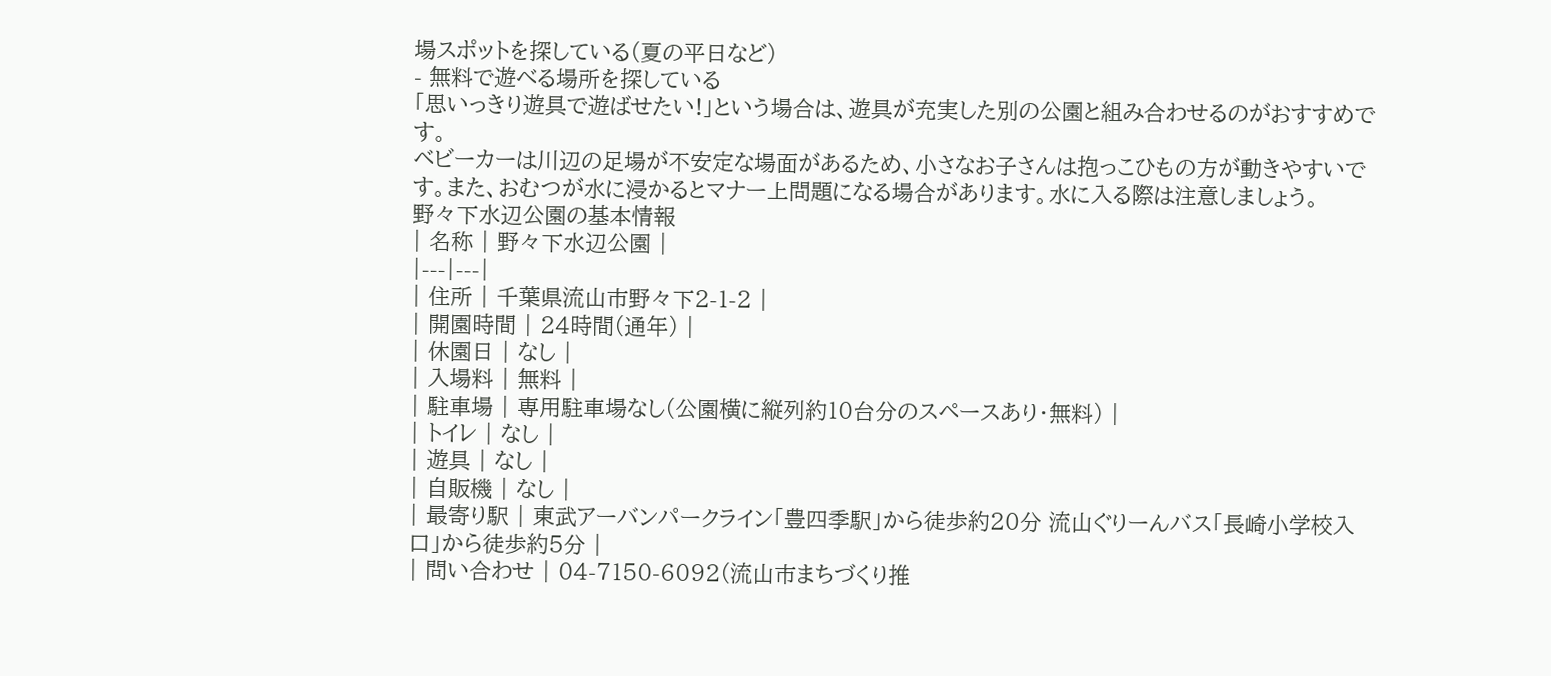場スポットを探している(夏の平日など)
- 無料で遊べる場所を探している
「思いっきり遊具で遊ばせたい!」という場合は、遊具が充実した別の公園と組み合わせるのがおすすめです。
ベビーカーは川辺の足場が不安定な場面があるため、小さなお子さんは抱っこひもの方が動きやすいです。また、おむつが水に浸かるとマナー上問題になる場合があります。水に入る際は注意しましょう。
野々下水辺公園の基本情報
| 名称 | 野々下水辺公園 |
|---|---|
| 住所 | 千葉県流山市野々下2-1-2 |
| 開園時間 | 24時間(通年) |
| 休園日 | なし |
| 入場料 | 無料 |
| 駐車場 | 専用駐車場なし(公園横に縦列約10台分のスペースあり・無料) |
| トイレ | なし |
| 遊具 | なし |
| 自販機 | なし |
| 最寄り駅 | 東武アーバンパークライン「豊四季駅」から徒歩約20分 流山ぐりーんバス「長崎小学校入口」から徒歩約5分 |
| 問い合わせ | 04-7150-6092(流山市まちづくり推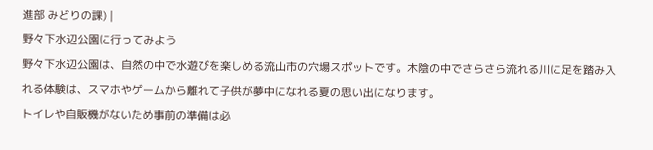進部 みどりの課) |
野々下水辺公園に行ってみよう
野々下水辺公園は、自然の中で水遊びを楽しめる流山市の穴場スポットです。木陰の中でさらさら流れる川に足を踏み入れる体験は、スマホやゲームから離れて子供が夢中になれる夏の思い出になります。
トイレや自販機がないため事前の準備は必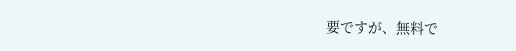要ですが、無料で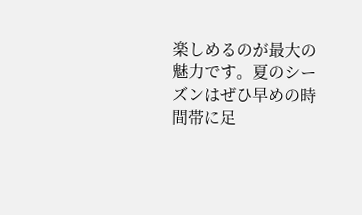楽しめるのが最大の魅力です。夏のシーズンはぜひ早めの時間帯に足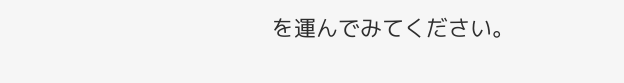を運んでみてください。